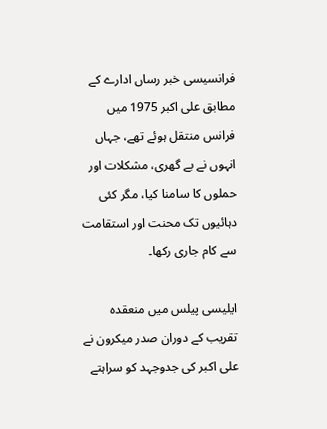فرانسیسی خبر رساں ادارے کے مطابق علی اکبر 1975 میں فرانس منتقل ہوئے تھے، جہاں انہوں نے بے گھری، مشکلات اور حملوں کا سامنا کیا، مگر کئی دہائیوں تک محنت اور استقامت سے کام جاری رکھا۔

ایلیسی پیلس میں منعقدہ تقریب کے دوران صدر میکرون نے علی اکبر کی جدوجہد کو سراہتے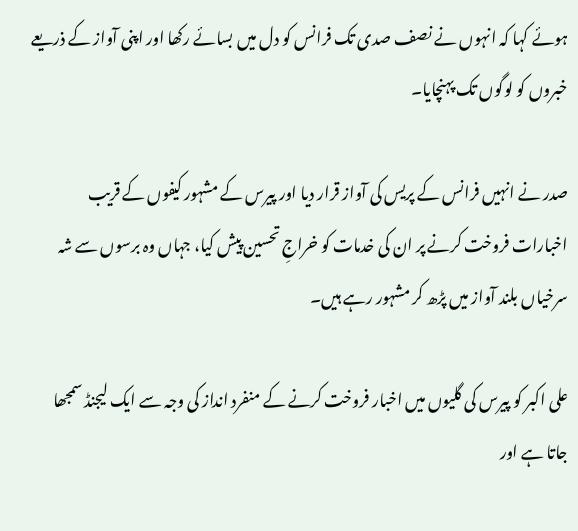ہوئے کہا کہ انہوں نے نصف صدی تک فرانس کو دل میں بسائے رکھا اور اپنی آواز کے ذریعے خبروں کو لوگوں تک پہنچایا۔

صدر نے انہیں فرانس کے پریس کی آواز قرار دیا اور پیرس کے مشہور کیفوں کے قریب اخبارات فروخت کرنے پر ان کی خدمات کو خراجِ تحسین پیش کیا، جہاں وہ برسوں سے شہ سرخیاں بلند آواز میں پڑھ کر مشہور رہے ہیں۔

علی اکبر کو پیرس کی گلیوں میں اخبار فروخت کرنے کے منفرد انداز کی وجہ سے ایک لیجنڈ سمجھا جاتا ہے اور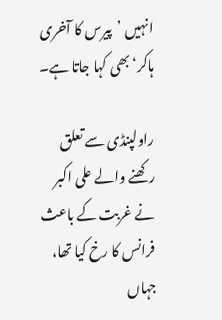انہیں ’پیرس کا آخری ہاکر‘ بھی کہا جاتا ہے۔

راولپنڈی سے تعلق رکھنے والے علی اکبر نے غربت کے باعث فرانس کا رخ کیا تھا، جہاں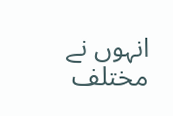انہوں نے مختلف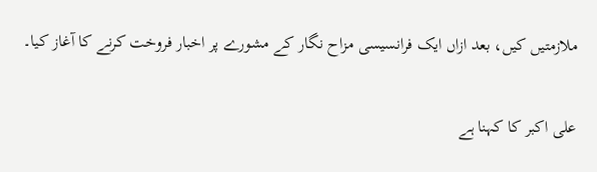ملازمتیں کیں، بعد ازاں ایک فرانسیسی مزاح نگار کے مشورے پر اخبار فروخت کرنے کا آغاز کیا۔

علی اکبر کا کہنا ہے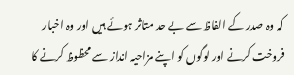کہ وہ صدر کے الفاظ سے بے حد متاثر ہوئے ہیں اور وہ اخبار فروخت کرنے اور لوگوں کو اپنے مزاحیہ انداز سے محظوظ کرنے کا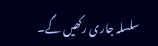سلسلہ جاری رکھیں گے۔